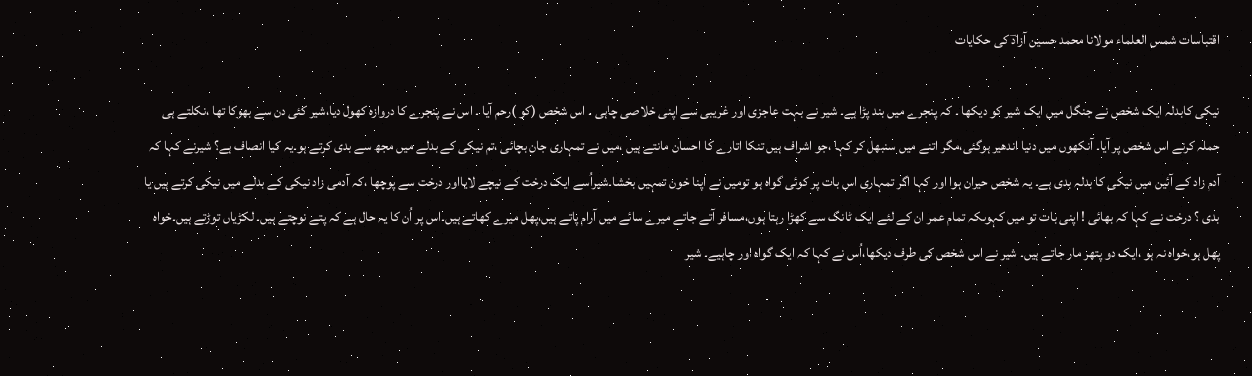اقتباسات شمس العلماء مولانا محمد حسین آزادؔ کی حکایات

نیکی کابدلہ ایک شخص نے جنگل میں ایک شیر کو دیکھا ۔ کہ پنجرے میں بند پڑا ہے۔ شیر نے بہت عاجزی اور غریبی سے اپنی خلاصی چاہی ۔ اس شخص (کو )رحم آیا ۔ اس نے پنجرے کا دروازہ کھول دیا،شیر کئی دن سے بھوکا تھا ،نکلتے ہی حملہ کرنے اس شخص پر آیا۔ آنکھوں میں دنیا اندھیر ہوگئی،مگر اتنے میں سنبھل کر کہا ،جو اشراف ہیں تنکا اتارے کا احسان مانتے ہیں ،میں نے تمہاری جان بچائی ،تم نیکی کے بدلے میں مجھ سے بدی کرتے ہو۔یہ کیا انصاف ہے؟ شیرنے کہا کہ آدم زاد کے آئین میں نیکی کا بدلہ بدی ہے۔ یہ شخص حیران ہوا اور کہا اگر تمہاری اس بات پر کوئی گواہ ہو تومیں نے اپنا خون تمہیں بخشا۔شیراُسے ایک درخت کے نیچے لایااور درخت سے پوچھا ،کہ آدمی زاد نیکی کے بدلے میں نیکی کرتے ہیں یا بدی ؟ درخت نے کہا کہ بھائی ! اپنی بات تو میں کہوںکہ تمام عمر ان کے لئے ایک ٹانگ سے کھڑا رہتا ہوں،مسافر آتے جاتے میرے سائے میں آرام پاتے ہیں،پھل میرے کھاتے ہیں۔اس پر اُن کا یہ حال ہے کہ پتے نوچتے ہیں۔ لکڑیاں توڑتے ہیں۔خواہ پھل ہو،خواہ نہ ہو ،ایک دو پتھر مار جاتے ہیں۔ شیر نے اس شخص کی طرف دیکھا،اُس نے کہا کہ ایک گواہ اور چاہیے۔ شیر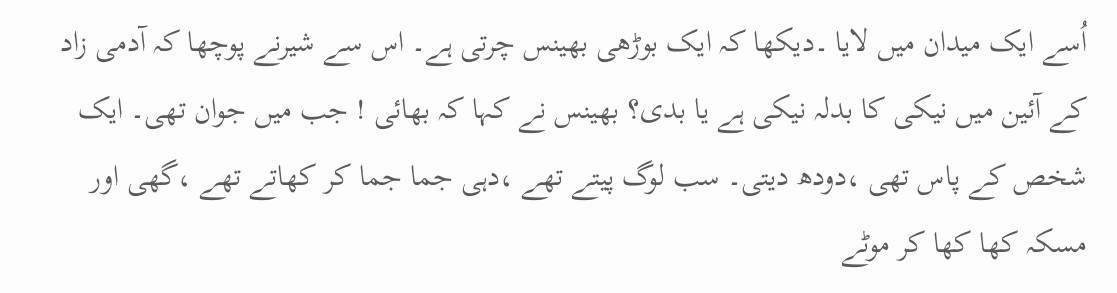اُسے ایک میدان میں لایا ۔دیکھا کہ ایک بوڑھی بھینس چرتی ہے۔ اس سے شیرنے پوچھا کہ آدمی زاد کے آئین میں نیکی کا بدلہ نیکی ہے یا بدی؟ بھینس نے کہا کہ بھائی ! جب میں جوان تھی۔ ایک شخص کے پاس تھی ،دودھ دیتی۔ سب لوگ پیتے تھے ،دہی جما جما کر کھاتے تھے ،گھی اور مسکہ کھا کھا کر موٹے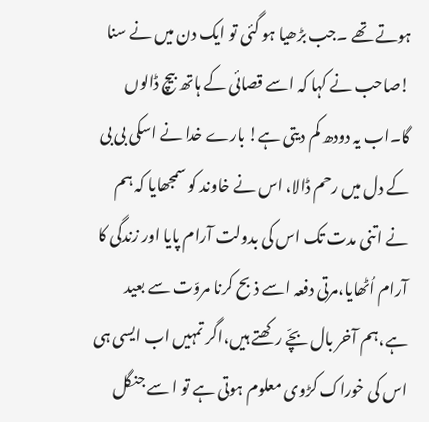ہوتے تھے ۔جب بڑھیا ہو گئی تو ایک دن میں نے سنا !صاحب نے کہا کہ اسے قصائی کے ہاتھ بیچ ڈالوں گا۔اب یہ دودھ کم دیتی ہے! بارے خدا نے اسکی بی بی کے دل میں رحم ڈالا، اس نے خاوند کو سمجھایا کہ ہم نے اتنی مدت تک اس کی بدولت آرام پایا اور زندگی کا آرام اُٹھایا،مرتی دفعہ اسے ذبح کرنا مروّت سے بعید ہے،ہم آخر بال بچّے رکھتے ہیں،اگر تمہیں اب ایسی ہی اس کی خوراک کڑوی معلوم ہوتی ہے تو ا سے جنگل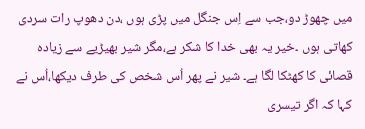میں چھوڑ دو،جب سے اِس جنگل میں پڑی ہوں ،دن دھوپ رات سردی کھاتی ہوں ۔خیر یہ بھی خدا کا شکر ہے،مگر شیر بھیڑیے سے زیادہ قصائی کا کھٹکا لگا ہے۔ شیر نے پھر اُس شخص کی طرف دیکھا،اُس نے کہا کہ اگر تیسری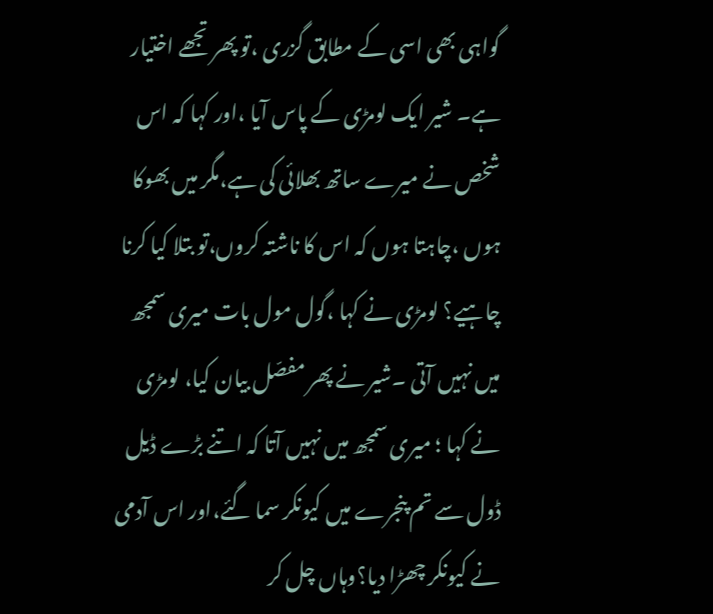گواہی بھی اسی کے مطابق گزری ،تو پھر تجھے اختیار ہے۔ شیر ایک لومڑی کے پاس آیا ،اور کہا کہ اس شخص نے میرے ساتھ بھلائی کی ہے،مگر میں بھوکا ہوں ،چاہتا ہوں کہ اس کا ناشتہ کروں،تو بتلا کیا کرنا چاہیے؟ لومڑی نے کہا ،گول مول بات میری سمجھ میں نہیں آتی ۔شیر نے پھر مفصّل بیان کیا، لومڑی نے کہا ؛ میری سمجھ میں نہیں آتا کہ اتنے بڑے ڈیل ڈول سے تم پنجرے میں کیونکر سما گئے،اور اس آدمی نے کیونکر چھڑا دیا؟وہاں چل کر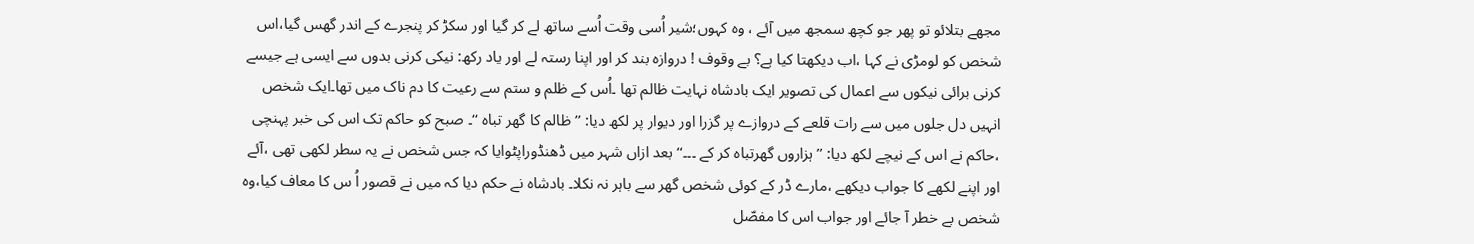مجھے بتلائو تو پھر جو کچھ سمجھ میں آئے ، وہ کہوں؛شیر اُسی وقت اُسے ساتھ لے کر گیا اور سکڑ کر پنجرے کے اندر گھس گیا،اس شخص کو لومڑی نے کہا ،اب دیکھتا کیا ہے؟ بے وقوف ! دروازہ بند کر اور اپنا رستہ لے اور یاد رکھ: نیکی کرنی بدوں سے ایسی ہے جیسے کرنی برائی نیکوں سے اعمال کی تصویر ایک بادشاہ نہایت ظالم تھا ۔اُس کے ظلم و ستم سے رعیت کا دم ناک میں تھا۔ایک شخص انہیں دل جلوں میں سے رات قلعے کے دروازے پر گزرا اور دیوار پر لکھ دیا: ’’ظالم کا گھر تباہ ‘‘۔ صبح کو حاکم تک اس کی خبر پہنچی ،حاکم نے اس کے نیچے لکھ دیا: ’’ ہزاروں گھرتباہ کر کے ۔۔۔‘‘ بعد ازاں شہر میں ڈھنڈوراپٹوایا کہ جس شخص نے یہ سطر لکھی تھی ،آئے اور اپنے لکھے کا جواب دیکھے ،مارے ڈر کے کوئی شخص گھر سے باہر نہ نکلا۔ بادشاہ نے حکم دیا کہ میں نے قصور اُ س کا معاف کیا،وہ شخص بے خطر آ جائے اور جواب اس کا مفصّل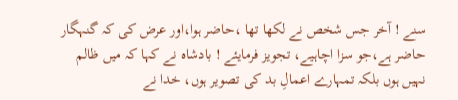سنے ! آخر جس شخص نے لکھا تھا ،حاضر ہوا،اور عرض کی کہ گنہگار حاضر ہے،جو سزا اچاہیے، تجویز فرمایئے ! بادشاہ نے کہا کہ میں ظالم نہیں ہوں بلکہ تمہارے اعمالِ بد کی تصویر ہوں، خدا نے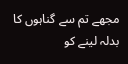مجھے تم سے گناہوں کا بدلہ لینے کو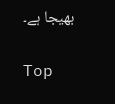بھیجا ہے۔

Top